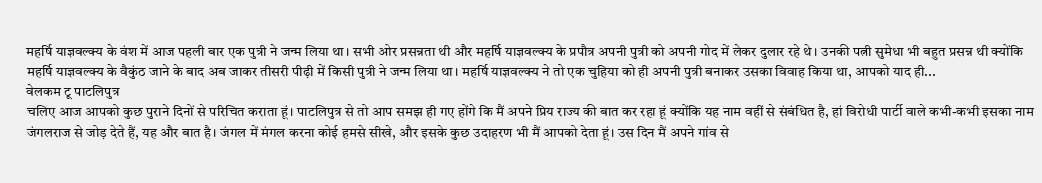महर्षि याज्ञवल्क्य के वंश में आज पहली बार एक पुत्री ने जन्म लिया था। सभी ओर प्रसन्नता थी और महर्षि याज्ञवल्क्य के प्रपौत्र अपनी पुत्री को अपनी गोद में लेकर दुलार रहे थे। उनकी पत्नी सुमेधा भी बहुत प्रसन्न थी क्योंकि महर्षि याज्ञवल्क्य के वैकुंठ जाने के बाद अब जाकर तीसरी पीढ़ी में किसी पुत्री ने जन्म लिया था। महर्षि याज्ञवल्क्य ने तो एक चुहिया को ही अपनी पुत्री बनाकर उसका विवाह किया था, आपको याद ही...
वेलकम टू पाटलिपुत्र
चलिए आज आपको कुछ पुराने दिनों से परिचित कराता हूं। पाटलिपुत्र से तो आप समझ ही गए होंगे कि मैं अपने प्रिय राज्य की बात कर रहा हूं क्योंकि यह नाम वहीं से संबंधित है, हां विरोधी पार्टी वाले कभी-कभी इसका नाम जंगलराज से जोड़ देते हैं, यह और बात है। जंगल में मंगल करना कोई हमसे सीखे, और इसके कुछ उदाहरण भी मैं आपको देता हूं। उस दिन मैं अपने गांव से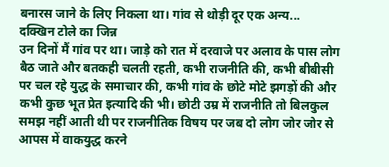बनारस जाने के लिए निकला था। गांव से थोड़ी दूर एक अन्य...
दक्खिन टोले का जिन्न
उन दिनों मैं गांव पर था। जाड़े को रात में दरवाजे पर अलाव के पास लोग बैठ जाते और बतकही चलती रहती, कभी राजनीति की, कभी बीबीसी पर चल रहे युद्ध के समाचार की, कभी गांव के छोटे मोटे झगड़ों की और कभी कुछ भूत प्रेत इत्यादि की भी। छोटी उम्र में राजनीति तो बिलकुल समझ नहीं आती थी पर राजनीतिक विषय पर जब दो लोग जोर जोर से आपस में वाकयुद्ध करने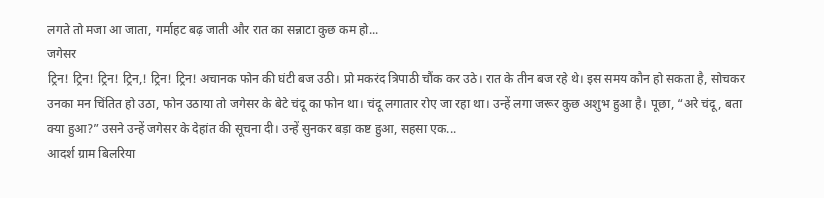लगते तो मजा आ जाता, गर्माहट बढ़ जाती और रात का सन्नाटा कुछ कम हो...
जगेसर
ट्रिन! ट्रिन! ट्रिन! ट्रिन,! ट्रिन! ट्रिन! अचानक फोन की घंटी बज उठी। प्रो मकरंद त्रिपाठी चौंक कर उठे। रात के तीन बज रहे थे। इस समय कौन हो सकता है, सोचकर उनका मन चिंतित हो उठा, फोन उठाया तो जगेसर के बेटे चंदू का फोन था। चंदू लगातार रोए जा रहा था। उन्हें लगा जरूर कुछ अशुभ हुआ है। पूछा, “अरे चंदू, बता क्या हुआ?” उसने उन्हें जगेसर के देहांत की सूचना दी। उन्हें सुनकर बड़ा कष्ट हुआ, सहसा एक...
आदर्श ग्राम बिलरिया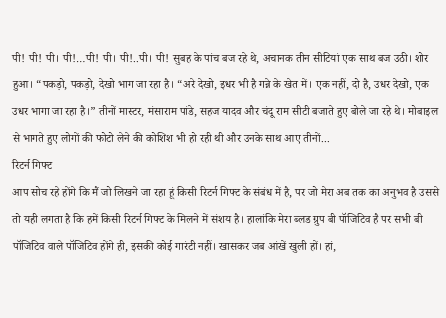पी! पी! पी। पी!…पी! पी। पी!..पी। पी! सुबह के पांच बज रहे थे, अचानक तीन सीटियां एक साथ बज उठी। शोर हुआ। “पकड़ो, पकड़ो, देखो भाग जा रहा है। “अरे देखो, इधर भी है गन्ने के खेत में। एक नहीं, दो है, उधर देखो, एक उधर भागा जा रहा है।” तीनों मास्टर, मंसाराम पांडे, सहज यादव और चंदू राम सीटी बजाते हुए बोले जा रहे थे। मोबाइल से भागते हुए लोगों की फोटो लेने की कोशिश भी हो रही थी और उनके साथ आए तीनों...
रिटर्न गिफ्ट
आप सोच रहे होंगे कि मैं जो लिखने जा रहा हूं किसी रिटर्न गिफ्ट के संबंध में है, पर जो मेरा अब तक का अनुभव है उससे तो यही लगता है कि हमें किसी रिटर्न गिफ्ट के मिलने में संशय है। हालांकि मेरा ब्लड ग्रुप बी पॉजिटिव है पर सभी बी पॉजिटिव वाले पॉजिटिव होंगे ही, इसकी कोई गारंटी नहीं। खासकर जब आंखें खुली हों। हां,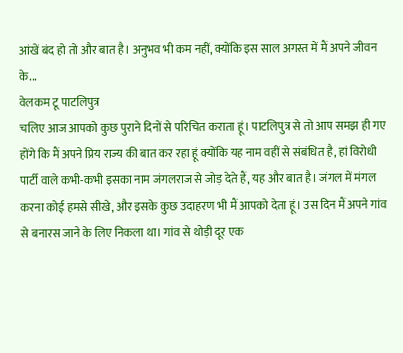आंखें बंद हो तो और बात है। अनुभव भी कम नहीं, क्योंकि इस साल अगस्त में मैं अपने जीवन के...
वेलकम टू पाटलिपुत्र
चलिए आज आपको कुछ पुराने दिनों से परिचित कराता हूं। पाटलिपुत्र से तो आप समझ ही गए होंगे कि मैं अपने प्रिय राज्य की बात कर रहा हूं क्योंकि यह नाम वहीं से संबंधित है, हां विरोधी पार्टी वाले कभी-कभी इसका नाम जंगलराज से जोड़ देते हैं, यह और बात है। जंगल में मंगल करना कोई हमसे सीखे, और इसके कुछ उदाहरण भी मैं आपको देता हूं। उस दिन मैं अपने गांव से बनारस जाने के लिए निकला था। गांव से थोड़ी दूर एक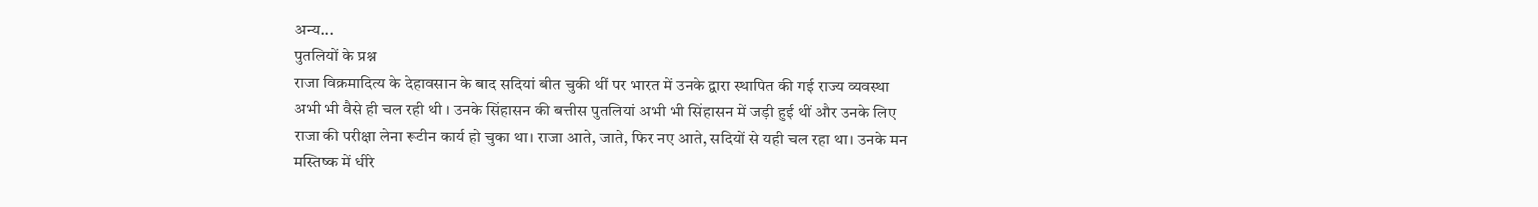अन्य...
पुतलियों के प्रश्न
राजा विक्रमादित्य के देहावसान के बाद सदियां बीत चुकी थीं पर भारत में उनके द्वारा स्थापित की गई राज्य व्यवस्था अभी भी वैसे ही चल रही थी । उनके सिंहासन की बत्तीस पुतलियां अभी भी सिंहासन में जड़ी हुई थीं और उनके लिए राजा की परीक्षा लेना रूटीन कार्य हो चुका था। राजा आते, जाते, फिर नए आते, सदियों से यही चल रहा था। उनके मन मस्तिष्क में धीरे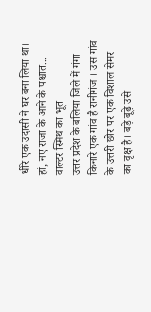धीरे एक उदासी ने घर बना लिया था। हां, नए राजा के आने के पश्चात...
वाल्टर स्मिथ का भूत
उत्तर प्रदेश के बलिया जिले में गंगा किनारे एक गांव है रानीगंज । उस गांव के उत्तरी छोर पर एक विशाल सेमर का वृक्ष है। बड़े बूढ़े उसे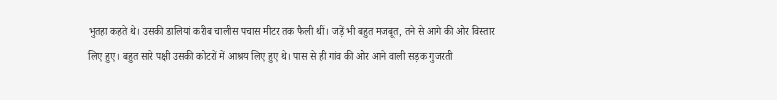भुतहा कहते थे। उसकी डालियां करीब चालीस पचास मीटर तक फैली थीं। जड़ें भी बहुत मजबूत, तने से आगे की ओर विस्तार लिए हुए। बहुत सारे पक्षी उसकी कोटरों में आश्रय लिए हुए थे। पास से ही गांव की ओर आने वाली सड़क गुजरती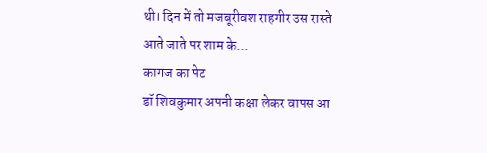थी। दिन में तो मजबूरीवश राहगीर उस रास्ते आते जाते पर शाम के...
कागज का पेट
डॉ शिवकुमार अपनी कक्षा लेकर वापस आ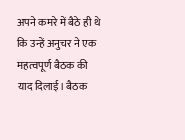अपने कमरे में बैठे ही थे कि उन्हें अनुचर ने एक महत्वपूर्ण बैठक की याद दिलाई। बैठक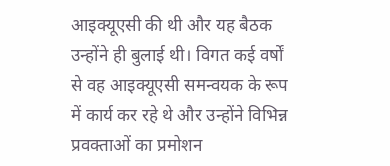आइक्यूएसी की थी और यह बैठक उन्होंने ही बुलाई थी। विगत कई वर्षों से वह आइक्यूएसी समन्वयक के रूप में कार्य कर रहे थे और उन्होंने विभिन्न प्रवक्ताओं का प्रमोशन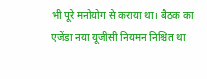भी पूरे मनोयोग से कराया था। बैठक का एजेंडा नया यूजीसी नियमन निश्चित था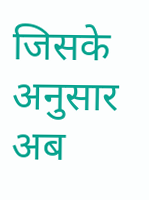जिसके अनुसार अब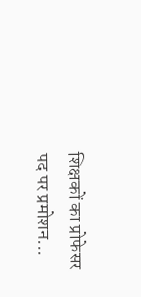शिक्षकों का प्रोफेसर पद पर प्रमोशन...